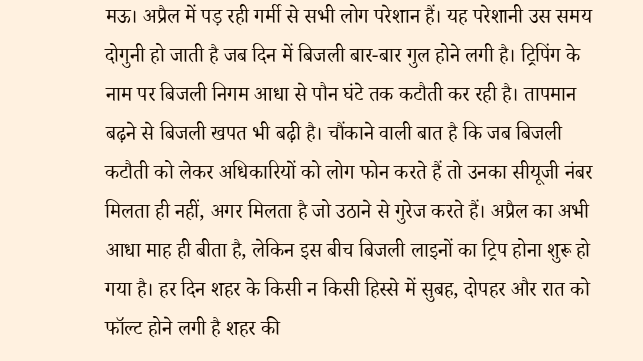मऊ। अप्रैल में पड़ रही गर्मी से सभी लोग परेशान हैं। यह परेशानी उस समय दोगुनी हो जाती है जब दिन में बिजली बार-बार गुल होने लगी है। ट्रिपिंग के नाम पर बिजली निगम आधा से पौन घंटे तक कटौती कर रही है। तापमान बढ़ने से बिजली खपत भी बढ़ी है। चौंकाने वाली बात है कि जब बिजली कटौती को लेकर अधिकारियों को लोग फोन करते हैं तो उनका सीयूजी नंबर मिलता ही नहीं, अगर मिलता है जो उठाने से गुरेज करते हैं। अप्रैल का अभी आधा माह ही बीता है, लेकिन इस बीच बिजली लाइनों का ट्रिप होना शुरू हो गया है। हर दिन शहर के किसी न किसी हिस्से में सुबह, दोपहर और रात को फॉल्ट होने लगी है शहर की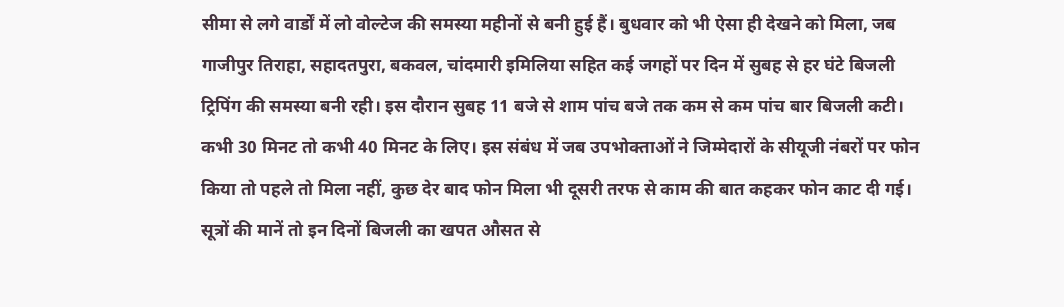सीमा से लगे वार्डों में लो वोल्टेज की समस्या महीनों से बनी हुई हैं। बुधवार को भी ऐसा ही देखने को मिला, जब गाजीपुर तिराहा, सहादतपुरा, बकवल, चांदमारी इमिलिया सहित कई जगहों पर दिन में सुबह से हर घंटे बिजली ट्रिपिंग की समस्या बनी रही। इस दौरान सुबह 11 बजे से शाम पांच बजे तक कम से कम पांच बार बिजली कटी। कभी 30 मिनट तो कभी 40 मिनट के लिए। इस संबंध में जब उपभोक्ताओं ने जिम्मेदारों के सीयूजी नंबरों पर फोन किया तो पहले तो मिला नहीं, कुछ देर बाद फोन मिला भी दूसरी तरफ से काम की बात कहकर फोन काट दी गई। सूत्रों की मानें तो इन दिनों बिजली का खपत औसत से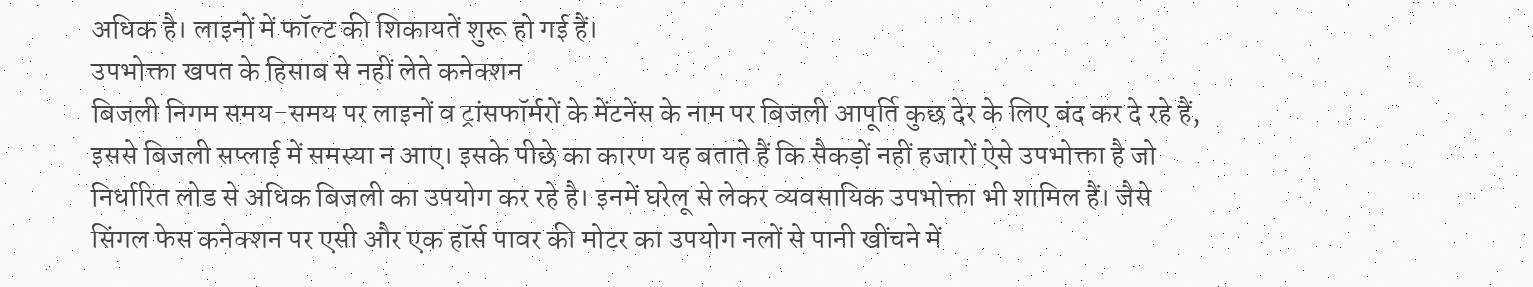अधिक है। लाइनों में फॉल्ट की शिकायतें शुरू हो गई हैं।
उपभोक्ता खपत के हिसाब से नहीं लेते कनेक्शन
बिजली निगम समय-समय पर लाइनों व ट्रांसफॉर्मरों के मेंटनेंस के नाम पर बिजली आपूर्ति कुछ देर के लिए बंद कर दे रहे हैं, इससे बिजली सप्लाई में समस्या न आए। इसके पीछे का कारण यह बताते हैं कि सैकड़ों नहीं हजारों ऐसे उपभोक्ता है जो निर्धारित लोड से अधिक बिजली का उपयोग कर रहे है। इनमें घरेलू से लेकर व्यवसायिक उपभोक्ता भी शामिल हैं। जैसे सिंगल फेस कनेक्शन पर एसी और एक हॉर्स पावर की मोटर का उपयोग नलों से पानी खींचने में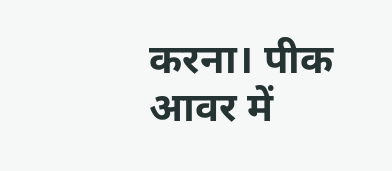करना। पीक आवर में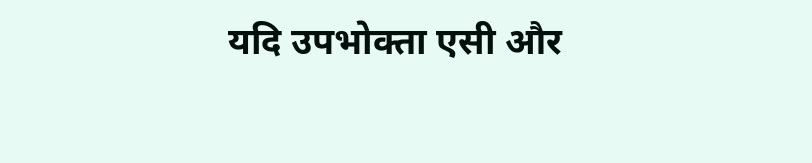यदि उपभोक्ता एसी और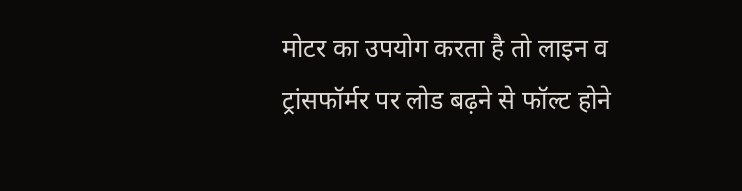मोटर का उपयोग करता है तो लाइन व ट्रांसफॉर्मर पर लोड बढ़ने से फॉल्ट होने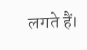लगते हैं।